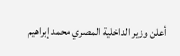أعلن وزير الداخلية المصري محمد إبراهيم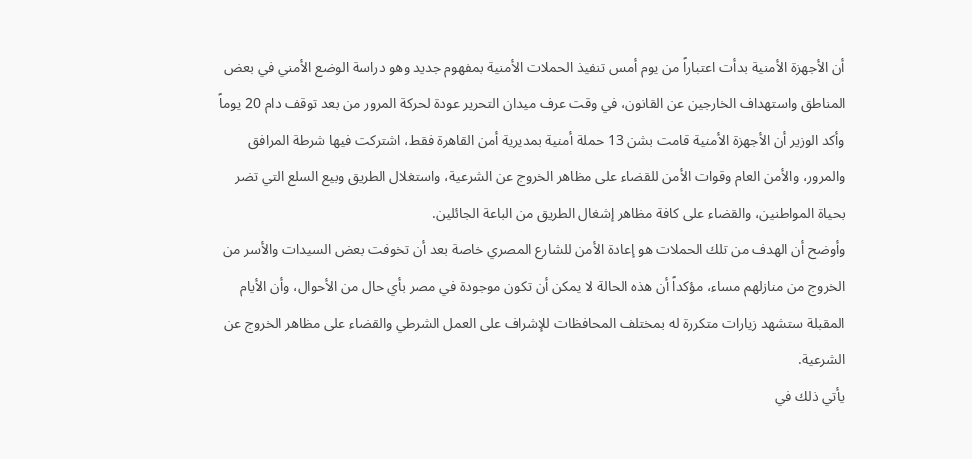أن الأجهزة الأمنية بدأت اعتباراً من يوم أمس تنفيذ الحملات الأمنية بمفهوم جديد وهو دراسة الوضع الأمني في بعض المناطق واستهداف الخارجين عن القانون، في وقت عرف ميدان التحرير عودة لحركة المرور من بعد توقف دام 20 يوماً
وأكد الوزير أن الأجهزة الأمنية قامت بشن 13 حملة أمنية بمديرية أمن القاهرة فقط، اشتركت فيها شرطة المرافق والمرور، والأمن العام وقوات الأمن للقضاء على مظاهر الخروج عن الشرعية، واستغلال الطريق وبيع السلع التي تضر بحياة المواطنين، والقضاء على كافة مظاهر إشغال الطريق من الباعة الجائلين.
وأوضح أن الهدف من تلك الحملات هو إعادة الأمن للشارع المصري خاصة بعد أن تخوفت بعض السيدات والأسر من الخروج من منازلهم مساء، مؤكداً أن هذه الحالة لا يمكن أن تكون موجودة في مصر بأي حال من الأحوال، وأن الأيام المقبلة ستشهد زيارات متكررة له بمختلف المحافظات للإشراف على العمل الشرطي والقضاء على مظاهر الخروج عن الشرعية.
يأتي ذلك في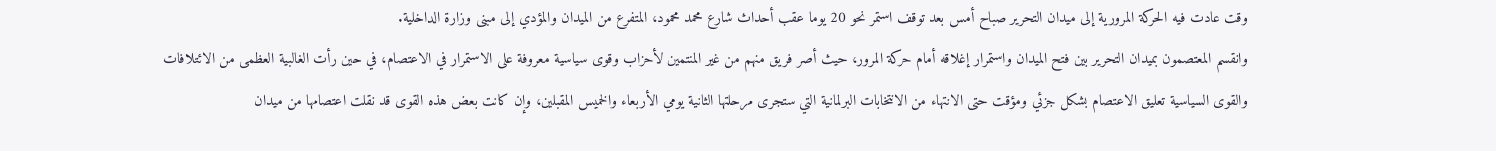وقت عادت فيه الحركة المرورية إلى ميدان التحرير صباح أمس بعد توقف استمر نحو 20 يوما عقب أحداث شارع محمد محمود، المتفرع من الميدان والمؤدي إلى مبنى وزارة الداخلية.
وانقسم المعتصمون بميدان التحرير بين فتح الميدان واستمرار إغلاقه أمام حركة المرور، حيث أصر فريق منهم من غير المنتمين لأحزاب وقوى سياسية معروفة على الاستمرار في الاعتصام، في حين رأت الغالبية العظمى من الائتلافات والقوى السياسية تعليق الاعتصام بشكل جزئي ومؤقت حتى الانتهاء من الانتخابات البرلمانية التي ستجرى مرحلتها الثانية يومي الأربعاء والخميس المقبلين، وإن كانت بعض هذه القوى قد نقلت اعتصامها من ميدان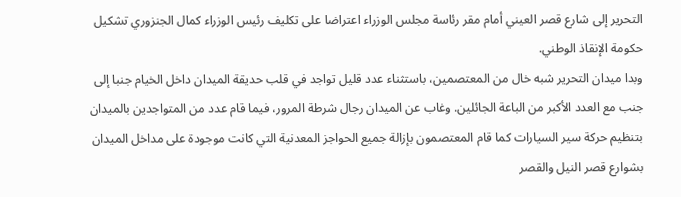التحرير إلى شارع قصر العيني أمام مقر رئاسة مجلس الوزراء اعتراضا على تكليف رئيس الوزراء كمال الجنزوري تشكيل حكومة الإنقاذ الوطني.
وبدا ميدان التحرير شبه خال من المعتصمين، باستثناء عدد قليل تواجد في قلب حديقة الميدان داخل الخيام جنبا إلى جنب مع العدد الأكبر من الباعة الجائلين. وغاب عن الميدان رجال شرطة المرور، فيما قام عدد من المتواجدين بالميدان بتنظيم حركة سير السيارات كما قام المعتصمون بإزالة جميع الحواجز المعدنية التي كانت موجودة على مداخل الميدان بشوارع قصر النيل والقصر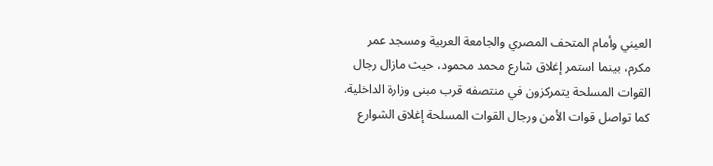العيني وأمام المتحف المصري والجامعة العربية ومسجد عمر مكرم، بينما استمر إغلاق شارع محمد محمود، حيث مازال رجال القوات المسلحة يتمركزون في منتصفه قرب مبنى وزارة الداخلية. كما تواصل قوات الأمن ورجال القوات المسلحة إغلاق الشوارع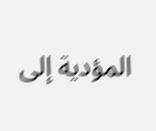المؤدية إلى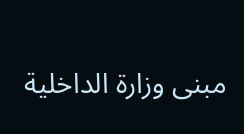مبنى وزارة الداخلية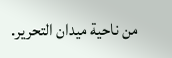من ناحية ميدان التحرير.